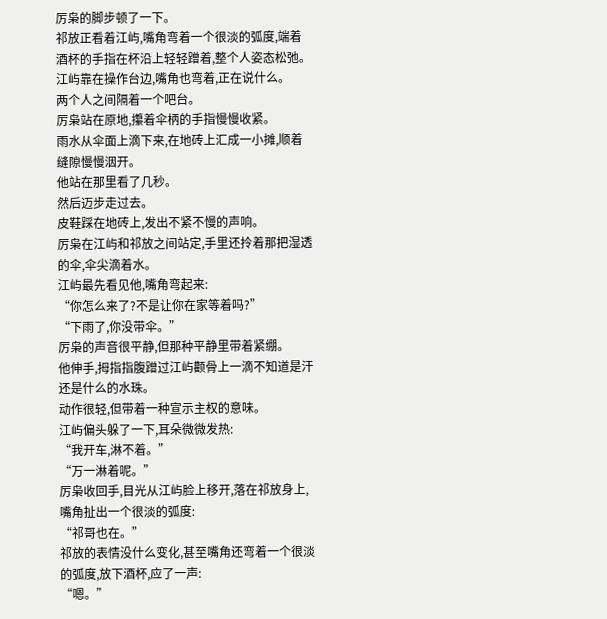厉枭的脚步顿了一下。
祁放正看着江屿,嘴角弯着一个很淡的弧度,端着酒杯的手指在杯沿上轻轻蹭着,整个人姿态松弛。
江屿靠在操作台边,嘴角也弯着,正在说什么。
两个人之间隔着一个吧台。
厉枭站在原地,攥着伞柄的手指慢慢收紧。
雨水从伞面上滴下来,在地砖上汇成一小摊,顺着缝隙慢慢洇开。
他站在那里看了几秒。
然后迈步走过去。
皮鞋踩在地砖上,发出不紧不慢的声响。
厉枭在江屿和祁放之间站定,手里还拎着那把湿透的伞,伞尖滴着水。
江屿最先看见他,嘴角弯起来:
“你怎么来了?不是让你在家等着吗?”
“下雨了,你没带伞。”
厉枭的声音很平静,但那种平静里带着紧绷。
他伸手,拇指指腹蹭过江屿颧骨上一滴不知道是汗还是什么的水珠。
动作很轻,但带着一种宣示主权的意味。
江屿偏头躲了一下,耳朵微微发热:
“我开车,淋不着。”
“万一淋着呢。”
厉枭收回手,目光从江屿脸上移开,落在祁放身上,嘴角扯出一个很淡的弧度:
“祁哥也在。”
祁放的表情没什么变化,甚至嘴角还弯着一个很淡的弧度,放下酒杯,应了一声:
“嗯。”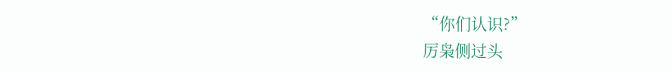“你们认识?”
厉枭侧过头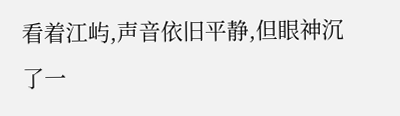看着江屿,声音依旧平静,但眼神沉了一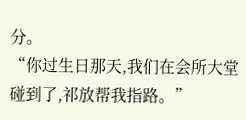分。
“你过生日那天,我们在会所大堂碰到了,祁放帮我指路。”